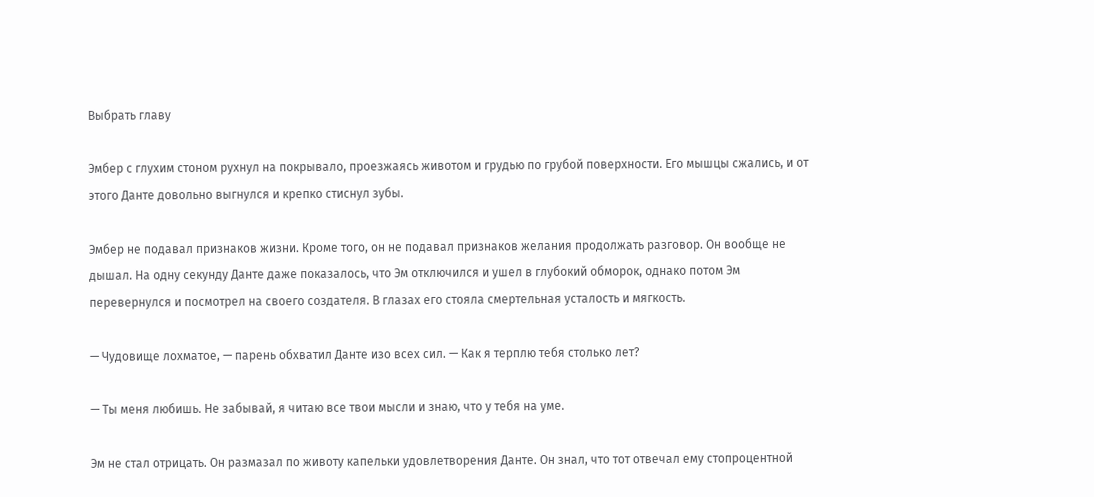Выбрать главу

Эмбер с глухим стоном рухнул на покрывало, проезжаясь животом и грудью по грубой поверхности. Его мышцы сжались, и от этого Данте довольно выгнулся и крепко стиснул зубы.

Эмбер не подавал признаков жизни. Кроме того, он не подавал признаков желания продолжать разговор. Он вообще не дышал. На одну секунду Данте даже показалось, что Эм отключился и ушел в глубокий обморок, однако потом Эм перевернулся и посмотрел на своего создателя. В глазах его стояла смертельная усталость и мягкость.

— Чудовище лохматое, — парень обхватил Данте изо всех сил. — Как я терплю тебя столько лет?

— Ты меня любишь. Не забывай, я читаю все твои мысли и знаю, что у тебя на уме.

Эм не стал отрицать. Он размазал по животу капельки удовлетворения Данте. Он знал, что тот отвечал ему стопроцентной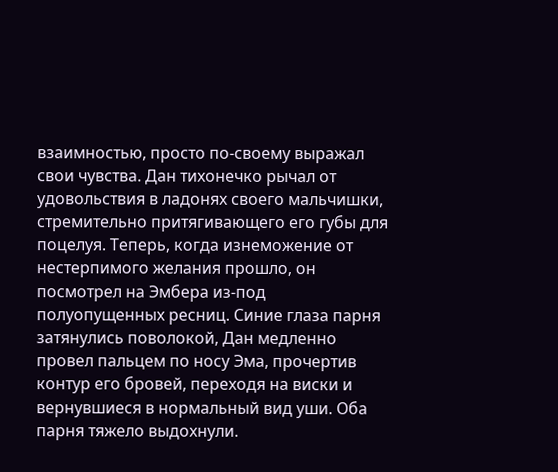взаимностью, просто по-своему выражал свои чувства. Дан тихонечко рычал от удовольствия в ладонях своего мальчишки, стремительно притягивающего его губы для поцелуя. Теперь, когда изнеможение от нестерпимого желания прошло, он посмотрел на Эмбера из-под полуопущенных ресниц. Синие глаза парня затянулись поволокой, Дан медленно провел пальцем по носу Эма, прочертив контур его бровей, переходя на виски и вернувшиеся в нормальный вид уши. Оба парня тяжело выдохнули.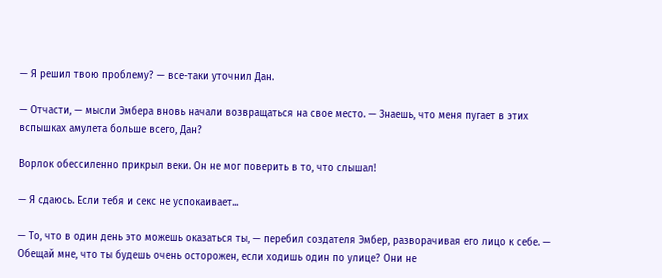— Я решил твою проблему? — все-таки уточнил Дан.

— Отчасти, — мысли Эмбера вновь начали возвращаться на свое место. — Знаешь, что меня пугает в этих вспышках амулета больше всего, Дан?

Ворлок обессиленно прикрыл веки. Он не мог поверить в то, что слышал!

— Я сдаюсь. Если тебя и секс не успокаивает...

— То, что в один день это можешь оказаться ты, — перебил создателя Эмбер, разворачивая его лицо к себе. — Обещай мне, что ты будешь очень осторожен, если ходишь один по улице? Они не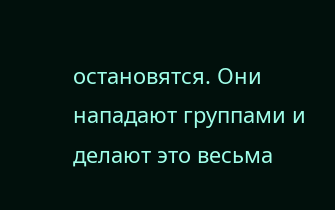остановятся. Они нападают группами и делают это весьма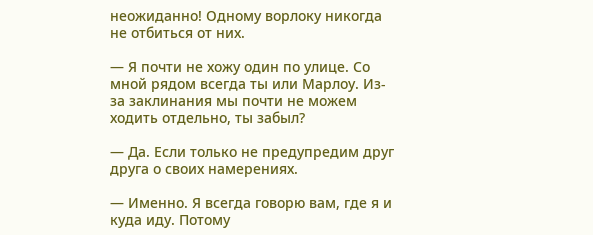неожиданно! Одному ворлоку никогда не отбиться от них.

— Я почти не хожу один по улице. Со мной рядом всегда ты или Марлоу. Из-за заклинания мы почти не можем ходить отдельно, ты забыл?

— Да. Если только не предупредим друг друга о своих намерениях.

— Именно. Я всегда говорю вам, где я и куда иду. Потому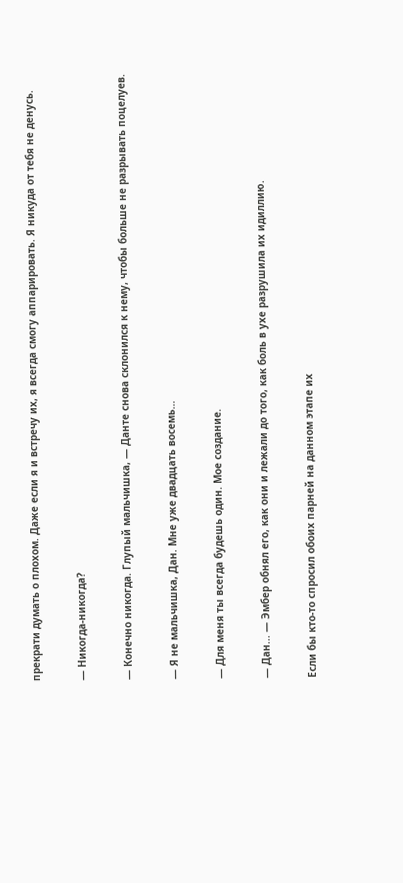прекрати думать о плохом. Даже если я и встречу их, я всегда смогу аппарировать. Я никуда от тебя не денусь.

— Никогда-никогда?

— Конечно никогда. Глупый мальчишка, — Данте снова склонился к нему, чтобы больше не разрывать поцелуев.

— Я не мальчишка, Дан. Мне уже двадцать восемь…

— Для меня ты всегда будешь один. Мое создание.

— Дан... — Эмбер обнял его, как они и лежали до того, как боль в ухе разрушила их идиллию.

Если бы кто-то спросил обоих парней на данном этапе их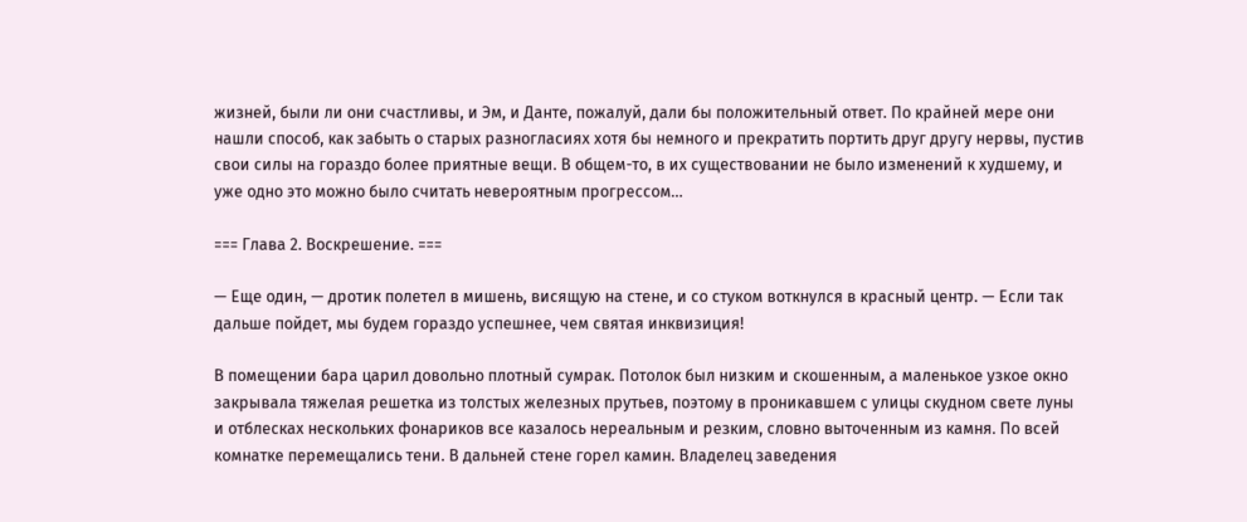жизней, были ли они счастливы, и Эм, и Данте, пожалуй, дали бы положительный ответ. По крайней мере они нашли способ, как забыть о старых разногласиях хотя бы немного и прекратить портить друг другу нервы, пустив свои силы на гораздо более приятные вещи. В общем-то, в их существовании не было изменений к худшему, и уже одно это можно было считать невероятным прогрессом…

=== Глава 2. Воскрешение. ===

— Еще один, — дротик полетел в мишень, висящую на стене, и со стуком воткнулся в красный центр. — Если так дальше пойдет, мы будем гораздо успешнее, чем святая инквизиция!

В помещении бара царил довольно плотный сумрак. Потолок был низким и скошенным, а маленькое узкое окно закрывала тяжелая решетка из толстых железных прутьев, поэтому в проникавшем с улицы скудном свете луны и отблесках нескольких фонариков все казалось нереальным и резким, словно выточенным из камня. По всей комнатке перемещались тени. В дальней стене горел камин. Владелец заведения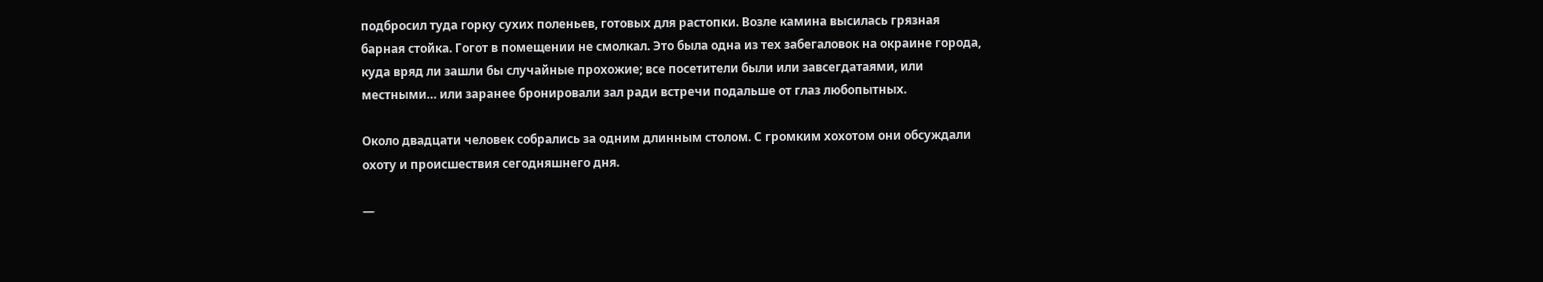подбросил туда горку сухих поленьев, готовых для растопки. Возле камина высилась грязная барная стойка. Гогот в помещении не смолкал. Это была одна из тех забегаловок на окраине города, куда вряд ли зашли бы случайные прохожие; все посетители были или завсегдатаями, или местными… или заранее бронировали зал ради встречи подальше от глаз любопытных.

Около двадцати человек собрались за одним длинным столом. С громким хохотом они обсуждали охоту и происшествия сегодняшнего дня.

—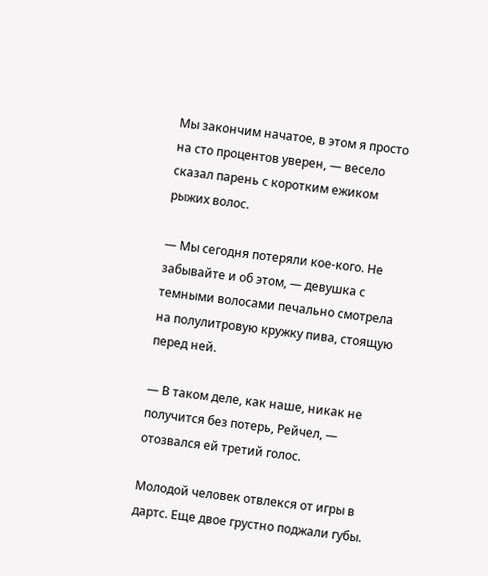Мы закончим начатое, в этом я просто на сто процентов уверен, — весело сказал парень с коротким ежиком рыжих волос.

— Мы сегодня потеряли кое-кого. Не забывайте и об этом, — девушка с темными волосами печально смотрела на полулитровую кружку пива, стоящую перед ней.

— В таком деле, как наше, никак не получится без потерь, Рейчел, — отозвался ей третий голос.

Молодой человек отвлекся от игры в дартс. Еще двое грустно поджали губы.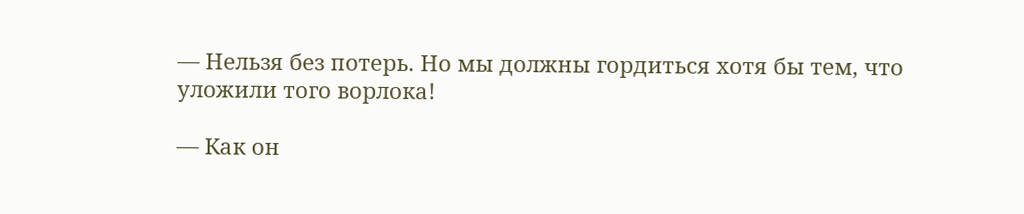— Нельзя без потерь. Но мы должны гордиться хотя бы тем, что уложили того ворлока!

— Как он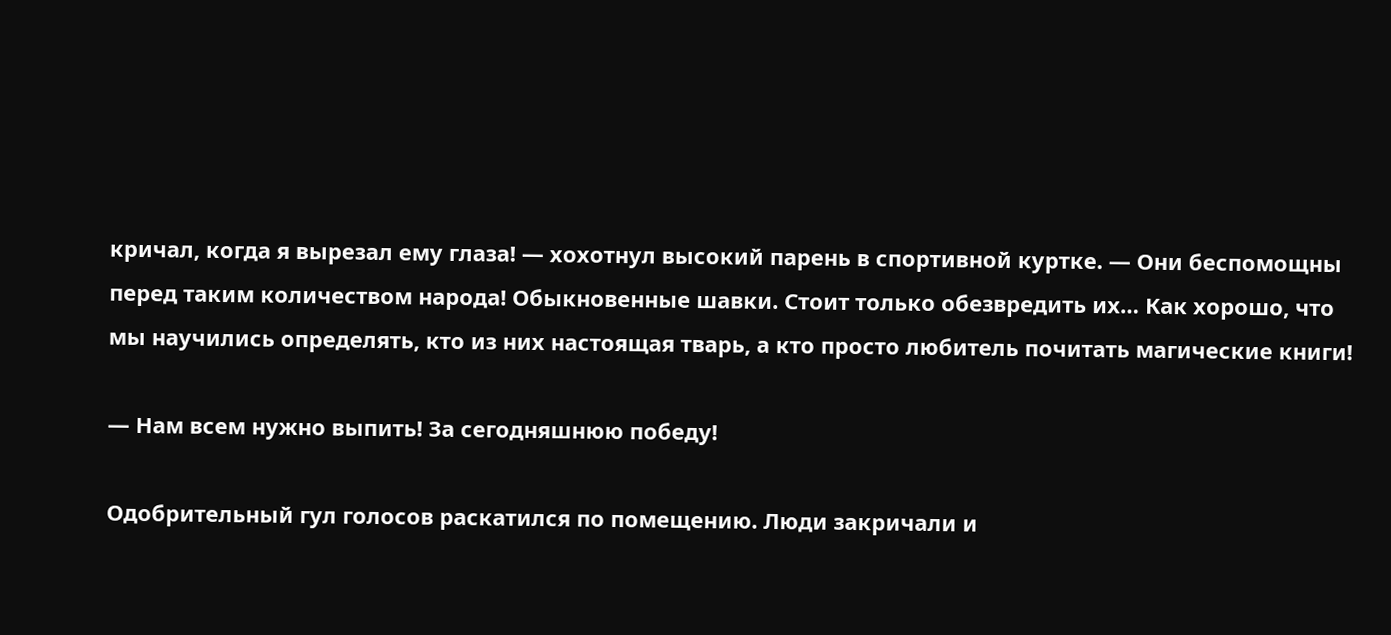кричал, когда я вырезал ему глаза! — хохотнул высокий парень в спортивной куртке. — Они беспомощны перед таким количеством народа! Обыкновенные шавки. Стоит только обезвредить их… Как хорошо, что мы научились определять, кто из них настоящая тварь, а кто просто любитель почитать магические книги!

— Нам всем нужно выпить! За сегодняшнюю победу!

Одобрительный гул голосов раскатился по помещению. Люди закричали и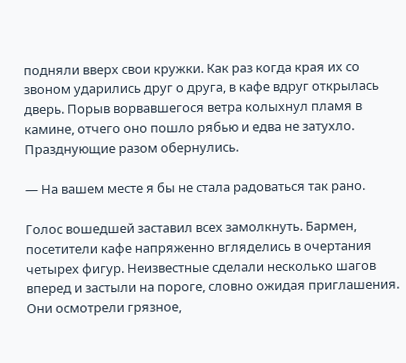подняли вверх свои кружки. Как раз когда края их со звоном ударились друг о друга, в кафе вдруг открылась дверь. Порыв ворвавшегося ветра колыхнул пламя в камине, отчего оно пошло рябью и едва не затухло. Празднующие разом обернулись.

— На вашем месте я бы не стала радоваться так рано.

Голос вошедшей заставил всех замолкнуть. Бармен, посетители кафе напряженно вгляделись в очертания четырех фигур. Неизвестные сделали несколько шагов вперед и застыли на пороге, словно ожидая приглашения. Они осмотрели грязное,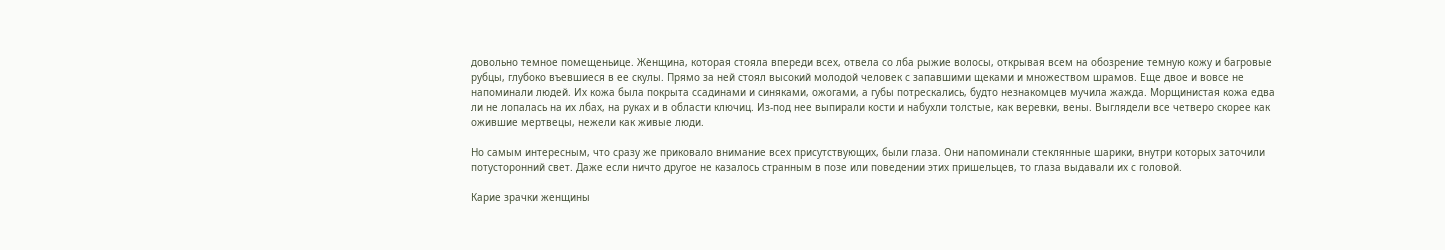довольно темное помещеньице. Женщина, которая стояла впереди всех, отвела со лба рыжие волосы, открывая всем на обозрение темную кожу и багровые рубцы, глубоко въевшиеся в ее скулы. Прямо за ней стоял высокий молодой человек с запавшими щеками и множеством шрамов. Еще двое и вовсе не напоминали людей. Их кожа была покрыта ссадинами и синяками, ожогами, а губы потрескались, будто незнакомцев мучила жажда. Морщинистая кожа едва ли не лопалась на их лбах, на руках и в области ключиц. Из-под нее выпирали кости и набухли толстые, как веревки, вены. Выглядели все четверо скорее как ожившие мертвецы, нежели как живые люди.

Но самым интересным, что сразу же приковало внимание всех присутствующих, были глаза. Они напоминали стеклянные шарики, внутри которых заточили потусторонний свет. Даже если ничто другое не казалось странным в позе или поведении этих пришельцев, то глаза выдавали их с головой.

Карие зрачки женщины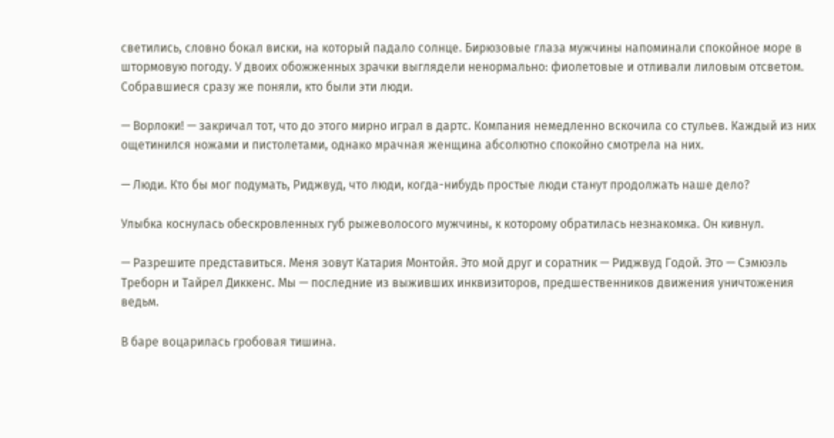светились, словно бокал виски, на который падало солнце. Бирюзовые глаза мужчины напоминали спокойное море в штормовую погоду. У двоих обожженных зрачки выглядели ненормально: фиолетовые и отливали лиловым отсветом. Собравшиеся сразу же поняли, кто были эти люди.

— Ворлоки! — закричал тот, что до этого мирно играл в дартс. Компания немедленно вскочила со стульев. Каждый из них ощетинился ножами и пистолетами, однако мрачная женщина абсолютно спокойно смотрела на них.

— Люди. Кто бы мог подумать, Риджвуд, что люди, когда-нибудь простые люди станут продолжать наше дело?

Улыбка коснулась обескровленных губ рыжеволосого мужчины, к которому обратилась незнакомка. Он кивнул.

— Разрешите представиться. Меня зовут Катария Монтойя. Это мой друг и соратник — Риджвуд Годой. Это — Сэмюэль Треборн и Тайрел Диккенс. Мы — последние из выживших инквизиторов, предшественников движения уничтожения ведьм.

В баре воцарилась гробовая тишина.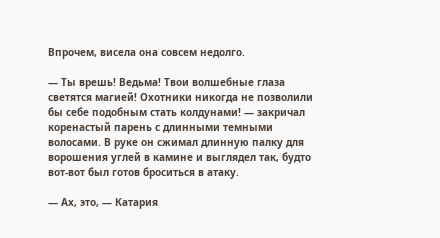Впрочем, висела она совсем недолго.

— Ты врешь! Ведьма! Твои волшебные глаза светятся магией! Охотники никогда не позволили бы себе подобным стать колдунами! — закричал коренастый парень с длинными темными волосами. В руке он сжимал длинную палку для ворошения углей в камине и выглядел так, будто вот-вот был готов броситься в атаку.

— Ах, это, — Катария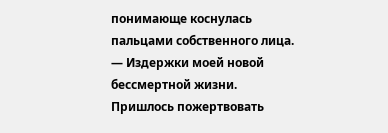понимающе коснулась пальцами собственного лица. — Издержки моей новой бессмертной жизни. Пришлось пожертвовать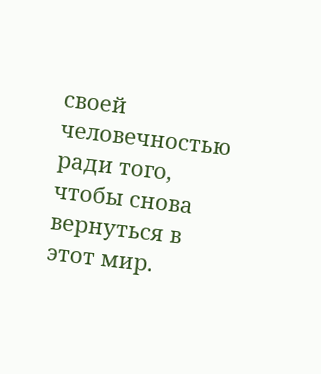своей человечностью ради того, чтобы снова вернуться в этот мир.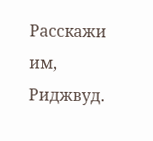Расскажи им, Риджвуд.